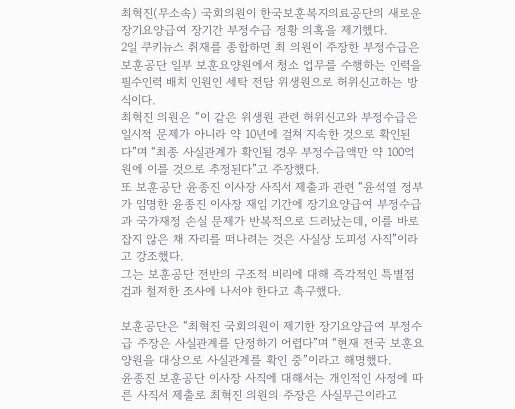최혁진(무소속) 국회의원이 한국보훈복지의료공단의 새로운 장기요양급여 장기간 부정수급 정황 의혹을 제기했다.
2일 쿠키뉴스 취재를 종합하면 최 의원이 주장한 부정수급은 보훈공단 일부 보훈요양원에서 청소 업무를 수행하는 인력을 필수인력 배치 인원인 세탁 전담 위생원으로 허위신고하는 방식이다.
최혁진 의원은 “이 같은 위생원 관련 허위신고와 부정수급은 일시적 문제가 아니라 약 10년에 걸쳐 지속한 것으로 확인된다”며 “최종 사실관계가 확인될 경우 부정수급액만 약 100억원에 이를 것으로 추정된다”고 주장했다.
또 보훈공단 윤종진 이사장 사직서 제출과 관련 “윤석열 정부가 임명한 윤종진 이사장 재임 기간에 장기요양급여 부정수급과 국가재정 손실 문제가 반복적으로 드러났는데, 이를 바로잡지 않은 채 자리를 떠나려는 것은 사실상 도피성 사직”이라고 강조했다.
그는 보훈공단 전반의 구조적 비리에 대해 즉각적인 특별점검과 철저한 조사에 나서야 한다고 촉구했다.

보훈공단은 “최혁진 국회의원이 제기한 장기요양급여 부정수급 주장은 사실관계를 단정하기 어렵다”며 “현재 전국 보훈요양원을 대상으로 사실관계를 확인 중”이라고 해명했다.
윤종진 보훈공단 이사장 사직에 대해서는 개인적인 사정에 따른 사직서 제출로 최혁진 의원의 주장은 사실무근이라고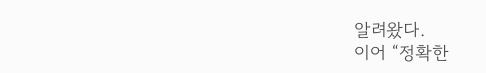알려왔다.
이어 “정확한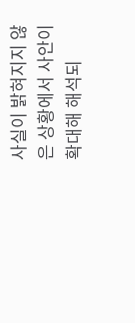사실이 밝혀지지 않은 상황에서 사안이 확대해 해석되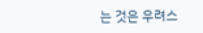는 것은 우려스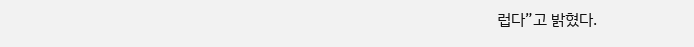럽다”고 밝혔다.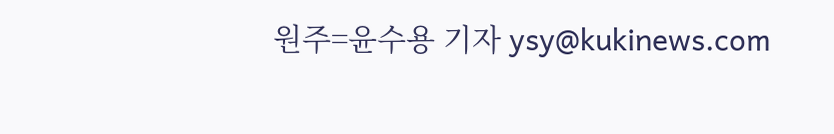원주=윤수용 기자 ysy@kukinews.com